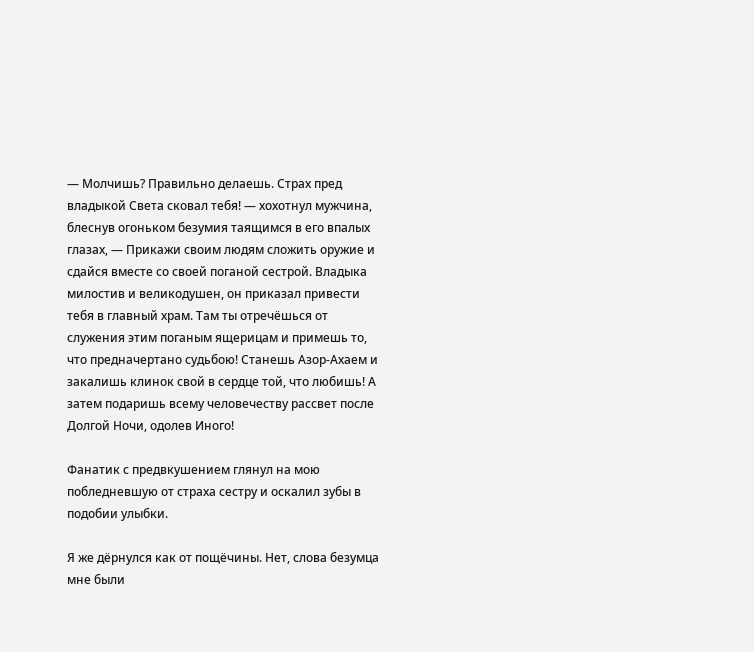— Молчишь? Правильно делаешь. Страх пред владыкой Света сковал тебя! — хохотнул мужчина, блеснув огоньком безумия таящимся в его впалых глазах, — Прикажи своим людям сложить оружие и сдайся вместе со своей поганой сестрой. Владыка милостив и великодушен, он приказал привести тебя в главный храм. Там ты отречёшься от служения этим поганым ящерицам и примешь то, что предначертано судьбою! Станешь Азор-Ахаем и закалишь клинок свой в сердце той, что любишь! А затем подаришь всему человечеству рассвет после Долгой Ночи, одолев Иного!

Фанатик с предвкушением глянул на мою побледневшую от страха сестру и оскалил зубы в подобии улыбки.

Я же дёрнулся как от пощёчины. Нет, слова безумца мне были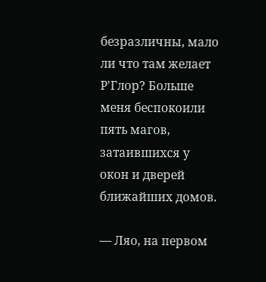безразличны, мало ли что там желает Р'Глор? Больше меня беспокоили пять магов, затаившихся у окон и дверей ближайших домов.

— Ляо, на первом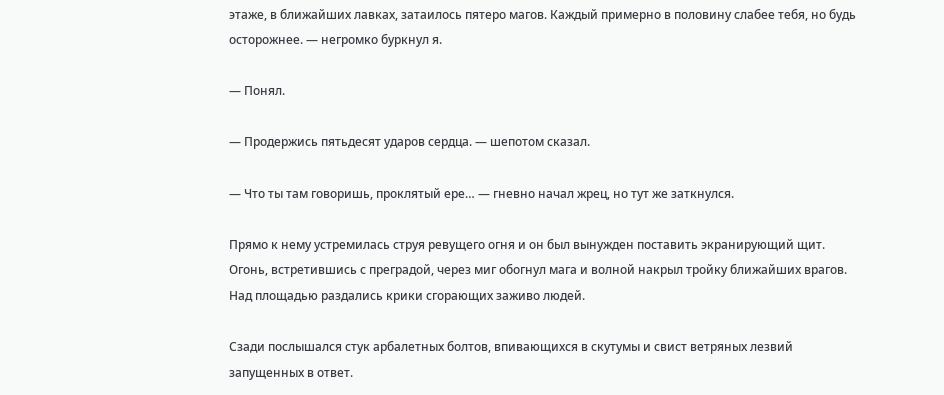этаже, в ближайших лавках, затаилось пятеро магов. Каждый примерно в половину слабее тебя, но будь осторожнее. — негромко буркнул я.

— Понял.

— Продержись пятьдесят ударов сердца. — шепотом сказал.

— Что ты там говоришь, проклятый ере… — гневно начал жрец, но тут же заткнулся.

Прямо к нему устремилась струя ревущего огня и он был вынужден поставить экранирующий щит. Огонь, встретившись с преградой, через миг обогнул мага и волной накрыл тройку ближайших врагов. Над площадью раздались крики сгорающих заживо людей.

Сзади послышался стук арбалетных болтов, впивающихся в скутумы и свист ветряных лезвий запущенных в ответ.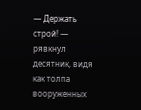— Держать строй! — рявкнул десятник, видя как толпа вооруженных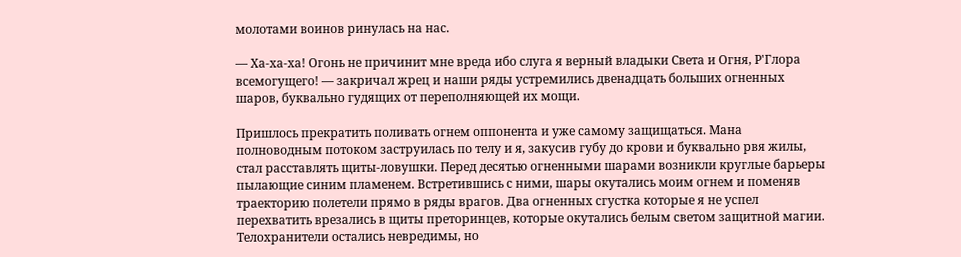молотами воинов ринулась на нас.

— Ха-ха-ха! Огонь не причинит мне вреда ибо слуга я верный владыки Света и Огня, Р'Глора всемогущего! — закричал жрец и наши ряды устремились двенадцать больших огненных шаров, буквально гудящих от переполняющей их мощи.

Пришлось прекратить поливать огнем оппонента и уже самому защищаться. Мана полноводным потоком заструилась по телу и я, закусив губу до крови и буквально рвя жилы, стал расставлять щиты-ловушки. Перед десятью огненными шарами возникли круглые барьеры пылающие синим пламенем. Встретившись с ними, шары окутались моим огнем и поменяв траекторию полетели прямо в ряды врагов. Два огненных сгустка которые я не успел перехватить врезались в щиты преторинцев, которые окутались белым светом защитной магии. Телохранители остались невредимы, но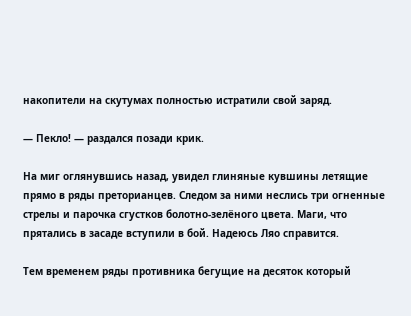накопители на скутумах полностью истратили свой заряд.

— Пекло! — раздался позади крик.

На миг оглянувшись назад, увидел глиняные кувшины летящие прямо в ряды преторианцев. Следом за ними неслись три огненные стрелы и парочка сгустков болотно-зелёного цвета. Маги, что прятались в засаде вступили в бой. Надеюсь Ляо справится.

Тем временем ряды противника бегущие на десяток который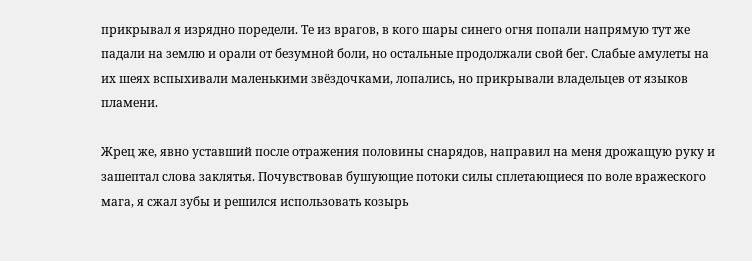прикрывал я изрядно поредели. Те из врагов, в кого шары синего огня попали напрямую тут же падали на землю и орали от безумной боли, но остальные продолжали свой бег. Слабые амулеты на их шеях вспыхивали маленькими звёздочками, лопались, но прикрывали владельцев от языков пламени.

Жрец же, явно уставший после отражения половины снарядов, направил на меня дрожащую руку и зашептал слова заклятья. Почувствовав бушующие потоки силы сплетающиеся по воле вражеского мага, я сжал зубы и решился использовать козырь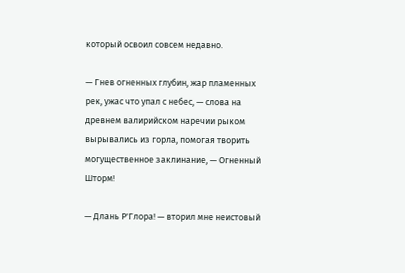который освоил совсем недавно.

— Гнев огненных глубин, жар пламенных рек, ужас что упал с небес, — слова на древнем валирийском наречии рыком вырывались из горла, помогая творить могущественное заклинание, — Огненный Шторм!

— Длань Р'Глора! — вторил мне неистовый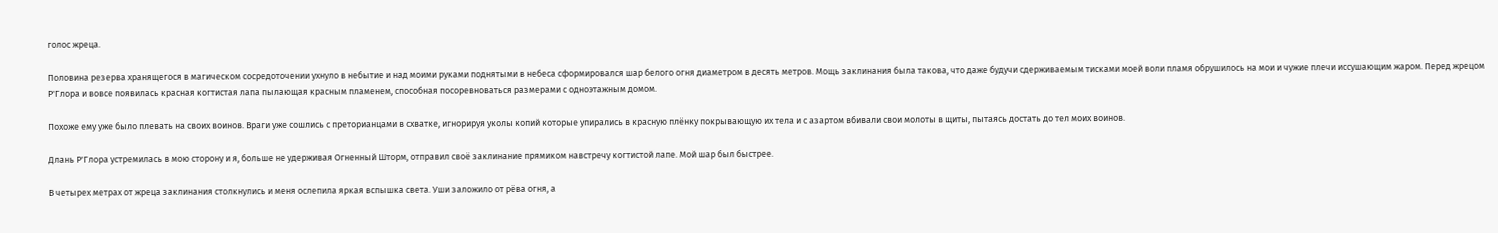голос жреца.

Половина резерва хранящегося в магическом сосредоточении ухнуло в небытие и над моими руками поднятыми в небеса сформировался шар белого огня диаметром в десять метров. Мощь заклинания была такова, что даже будучи сдерживаемым тисками моей воли пламя обрушилось на мои и чужие плечи иссушающим жаром. Перед жрецом Р'Глора и вовсе появилась красная когтистая лапа пылающая красным пламенем, способная посоревноваться размерами с одноэтажным домом.

Похоже ему уже было плевать на своих воинов. Враги уже сошлись с преторианцами в схватке, игнорируя уколы копий которые упирались в красную плёнку покрывающую их тела и с азартом вбивали свои молоты в щиты, пытаясь достать до тел моих воинов.

Длань Р'Глора устремилась в мою сторону и я, больше не удерживая Огненный Шторм, отправил своё заклинание прямиком навстречу когтистой лапе. Мой шар был быстрее.

В четырех метрах от жреца заклинания столкнулись и меня ослепила яркая вспышка света. Уши заложило от рёва огня, а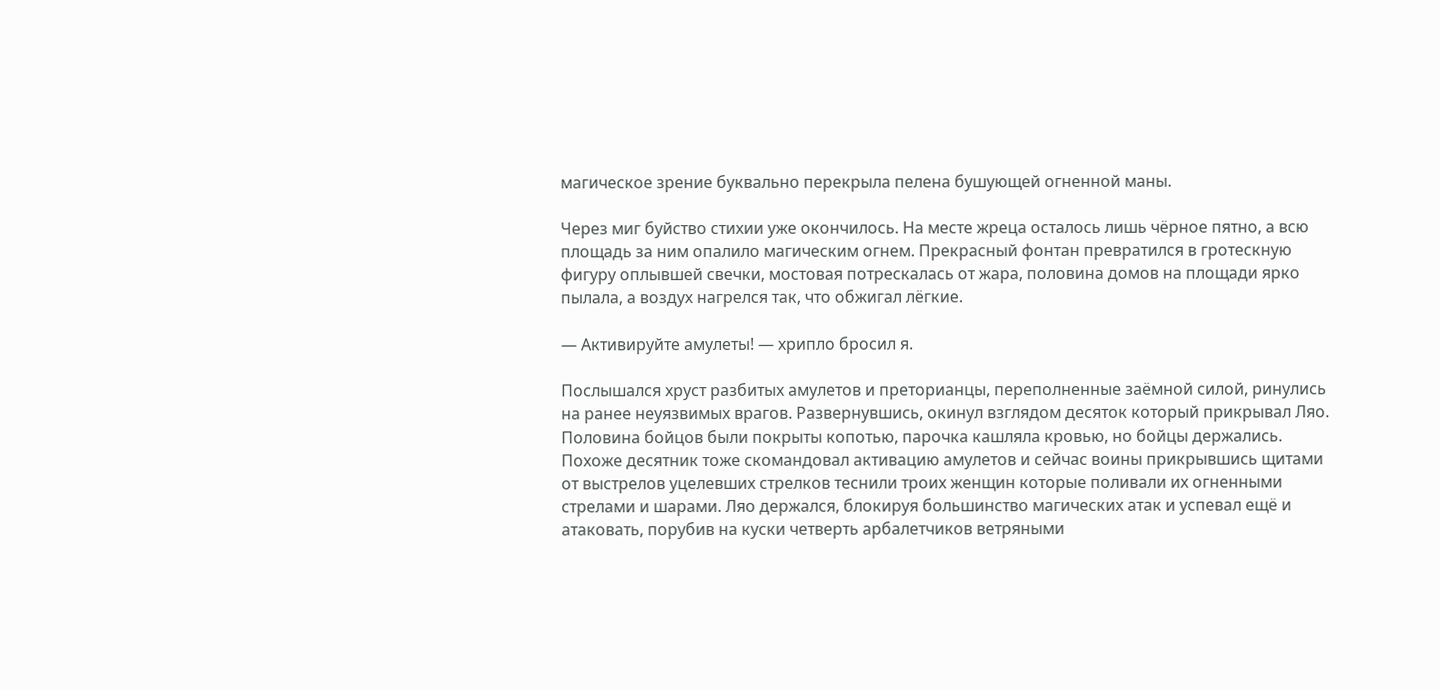магическое зрение буквально перекрыла пелена бушующей огненной маны.

Через миг буйство стихии уже окончилось. На месте жреца осталось лишь чёрное пятно, а всю площадь за ним опалило магическим огнем. Прекрасный фонтан превратился в гротескную фигуру оплывшей свечки, мостовая потрескалась от жара, половина домов на площади ярко пылала, а воздух нагрелся так, что обжигал лёгкие.

— Активируйте амулеты! — хрипло бросил я.

Послышался хруст разбитых амулетов и преторианцы, переполненные заёмной силой, ринулись на ранее неуязвимых врагов. Развернувшись, окинул взглядом десяток который прикрывал Ляо. Половина бойцов были покрыты копотью, парочка кашляла кровью, но бойцы держались. Похоже десятник тоже скомандовал активацию амулетов и сейчас воины прикрывшись щитами от выстрелов уцелевших стрелков теснили троих женщин которые поливали их огненными стрелами и шарами. Ляо держался, блокируя большинство магических атак и успевал ещё и атаковать, порубив на куски четверть арбалетчиков ветряными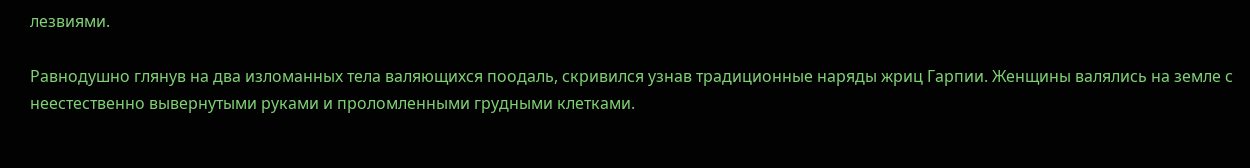лезвиями.

Равнодушно глянув на два изломанных тела валяющихся поодаль, скривился узнав традиционные наряды жриц Гарпии. Женщины валялись на земле с неестественно вывернутыми руками и проломленными грудными клетками.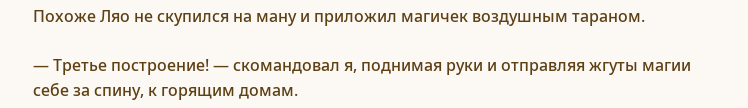Похоже Ляо не скупился на ману и приложил магичек воздушным тараном.

— Третье построение! — скомандовал я, поднимая руки и отправляя жгуты магии себе за спину, к горящим домам.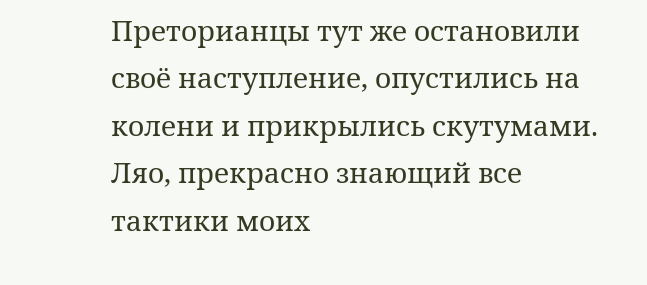Преторианцы тут же остановили своё наступление, опустились на колени и прикрылись скутумами. Ляо, прекрасно знающий все тактики моих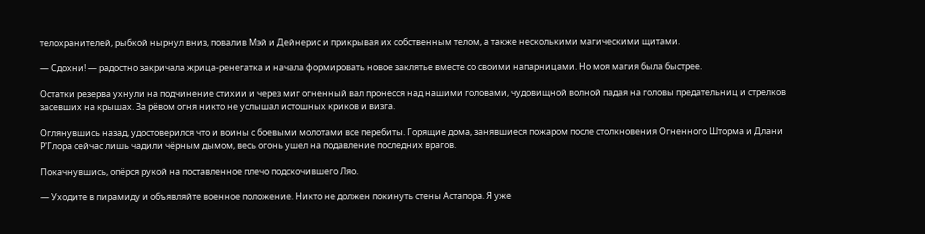телохранителей, рыбкой нырнул вниз, повалив Мэй и Дейнерис и прикрывая их собственным телом, а также несколькими магическими щитами.

— Сдохни! — радостно закричала жрица-ренегатка и начала формировать новое заклятье вместе со своими напарницами. Но моя магия была быстрее.

Остатки резерва ухнули на подчинение стихии и через миг огненный вал пронесся над нашими головами, чудовищной волной падая на головы предательниц и стрелков засевших на крышах. За рёвом огня никто не услышал истошных криков и визга.

Оглянувшись назад, удостоверился что и воины с боевыми молотами все перебиты. Горящие дома, занявшиеся пожаром после столкновения Огненного Шторма и Длани Р'Глора сейчас лишь чадили чёрным дымом, весь огонь ушел на подавление последних врагов.

Покачнувшись, опёрся рукой на поставленное плечо подскочившего Ляо.

— Уходите в пирамиду и объявляйте военное положение. Никто не должен покинуть стены Астапора. Я уже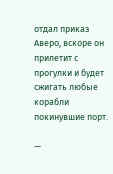отдал приказ Аверо, вскоре он прилетит с прогулки и будет сжигать любые корабли покинувшие порт.

—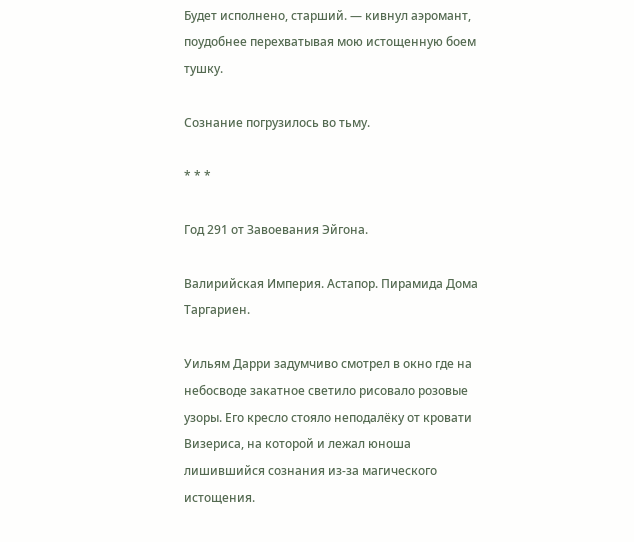Будет исполнено, старший. — кивнул аэромант, поудобнее перехватывая мою истощенную боем тушку.

Сознание погрузилось во тьму.

* * *

Год 291 от Завоевания Эйгона.

Валирийская Империя. Астапор. Пирамида Дома Таргариен.

Уильям Дарри задумчиво смотрел в окно где на небосводе закатное светило рисовало розовые узоры. Его кресло стояло неподалёку от кровати Визериса, на которой и лежал юноша лишившийся сознания из-за магического истощения.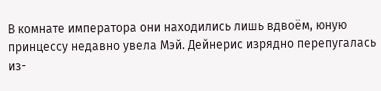В комнате императора они находились лишь вдвоём, юную принцессу недавно увела Мэй. Дейнерис изрядно перепугалась из-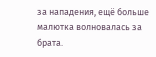за нападения, ещё больше малютка волновалась за брата.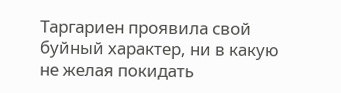Таргариен проявила свой буйный характер, ни в какую не желая покидать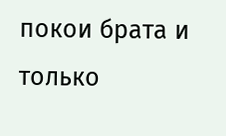покои брата и только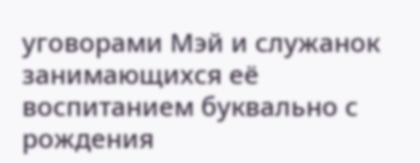уговорами Мэй и служанок занимающихся её воспитанием буквально с рождения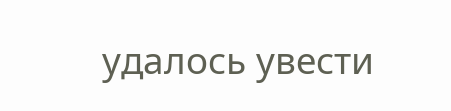удалось увести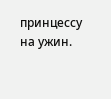принцессу на ужин.